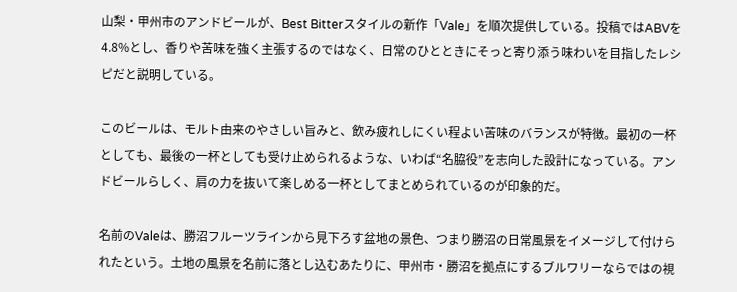山梨・甲州市のアンドビールが、Best Bitterスタイルの新作「Vale」を順次提供している。投稿ではABVを4.8%とし、香りや苦味を強く主張するのではなく、日常のひとときにそっと寄り添う味わいを目指したレシピだと説明している。

このビールは、モルト由来のやさしい旨みと、飲み疲れしにくい程よい苦味のバランスが特徴。最初の一杯としても、最後の一杯としても受け止められるような、いわば“名脇役”を志向した設計になっている。アンドビールらしく、肩の力を抜いて楽しめる一杯としてまとめられているのが印象的だ。

名前のValeは、勝沼フルーツラインから見下ろす盆地の景色、つまり勝沼の日常風景をイメージして付けられたという。土地の風景を名前に落とし込むあたりに、甲州市・勝沼を拠点にするブルワリーならではの視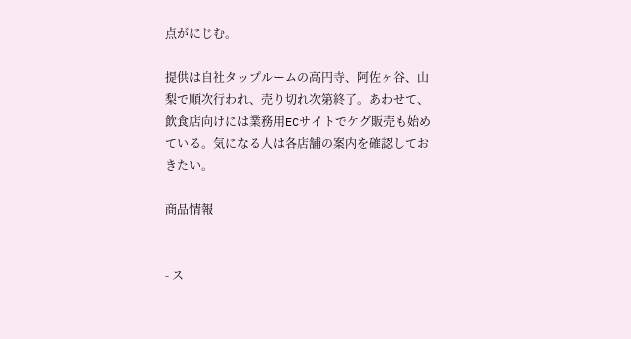点がにじむ。

提供は自社タップルームの高円寺、阿佐ヶ谷、山梨で順次行われ、売り切れ次第終了。あわせて、飲食店向けには業務用ECサイトでケグ販売も始めている。気になる人は各店舗の案内を確認しておきたい。

商品情報


- ス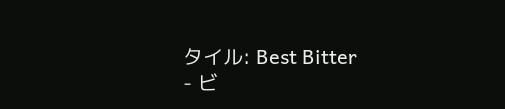タイル: Best Bitter
- ビ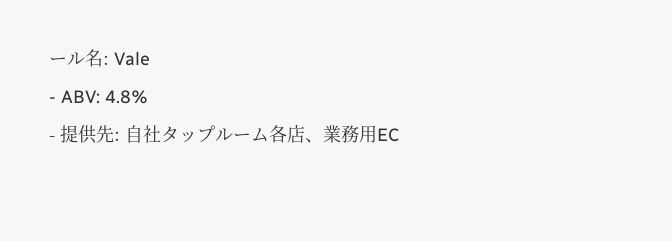ール名: Vale
- ABV: 4.8%
- 提供先: 自社タップルーム各店、業務用EC